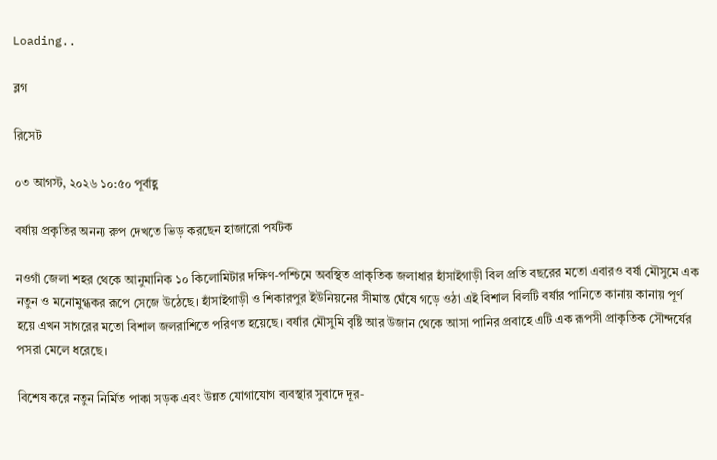Loading..

ব্লগ

রিসেট

০৩ আগস্ট, ২০২৬ ১০:৫০ পূর্বাহ্ণ

বর্ষায় প্রকৃতির অনন্য রুপ দেখতে ভিড় করছেন হাজারো পর্যটক

নওগাঁ জেলা শহর থেকে আনুমানিক ১০ কিলোমিটার দক্ষিণ-পশ্চিমে অবস্থিত প্রাকৃতিক জলাধার হাঁসাইগাড়ী বিল প্রতি বছরের মতো এবারও বর্ষা মৌসুমে এক নতুন ও মনোমুগ্ধকর রূপে সেজে উঠেছে। হাঁসাইগাড়ী ও শিকারপুর ইউনিয়নের সীমান্ত ঘেঁষে গড়ে ওঠা এই বিশাল বিলটি বর্ষার পানিতে কানায় কানায় পূর্ণ হয়ে এখন সাগরের মতো বিশাল জলরাশিতে পরিণত হয়েছে। বর্ষার মৌসুমি বৃষ্টি আর উজান থেকে আসা পানির প্রবাহে এটি এক রূপসী প্রাকৃতিক সৌন্দর্যের পসরা মেলে ধরেছে।

বিশেষ করে নতুন নির্মিত পাকা সড়ক এবং উন্নত যোগাযোগ ব্যবস্থার সুবাদে দূর-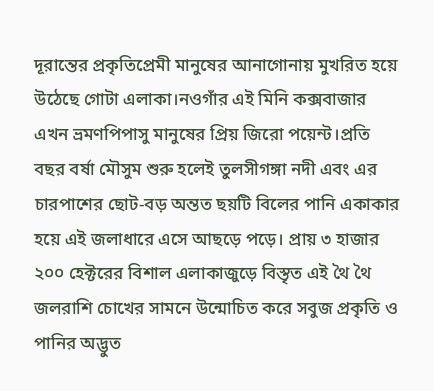দূরান্তের প্রকৃতিপ্রেমী মানুষের আনাগোনায় মুখরিত হয়ে উঠেছে গোটা এলাকা।নওগাঁর এই মিনি কক্সবাজার এখন ভ্রমণপিপাসু মানুষের প্রিয় জিরো পয়েন্ট।প্রতি বছর বর্ষা মৌসুম শুরু হলেই তুলসীগঙ্গা নদী এবং এর চারপাশের ছোট-বড় অন্তত ছয়টি বিলের পানি একাকার হয়ে এই জলাধারে এসে আছড়ে পড়ে। প্রায় ৩ হাজার ২০০ হেক্টরের বিশাল এলাকাজুড়ে বিস্তৃত এই থৈ থৈ জলরাশি চোখের সামনে উন্মোচিত করে সবুজ প্রকৃতি ও পানির অদ্ভুত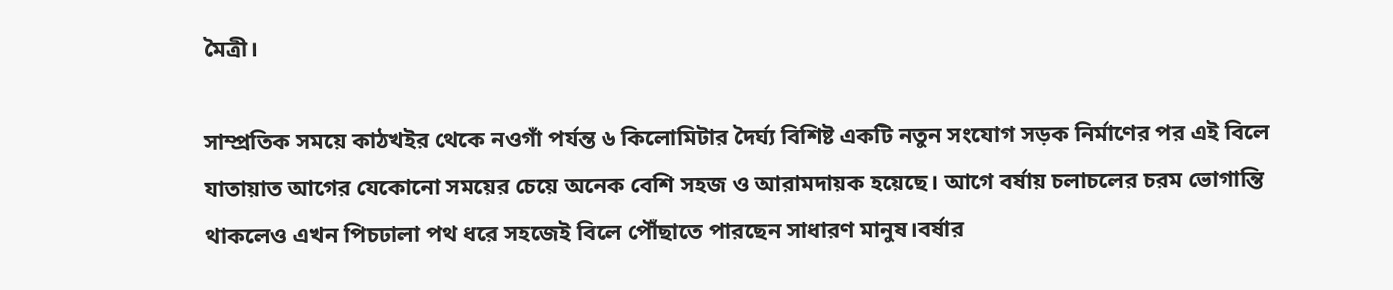মৈত্রী।

সাম্প্রতিক সময়ে কাঠখইর থেকে নওগাঁ পর্যন্ত ৬ কিলোমিটার দৈর্ঘ্য বিশিষ্ট একটি নতুন সংযোগ সড়ক নির্মাণের পর এই বিলে যাতায়াত আগের যেকোনো সময়ের চেয়ে অনেক বেশি সহজ ও আরামদায়ক হয়েছে। আগে বর্ষায় চলাচলের চরম ভোগান্তি থাকলেও এখন পিচঢালা পথ ধরে সহজেই বিলে পৌঁছাতে পারছেন সাধারণ মানুষ।বর্ষার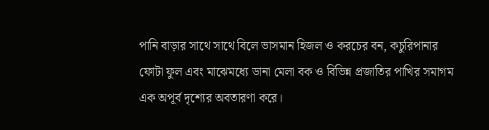পানি বাড়ার সাথে সাথে বিলে ভাসমান হিজল ও করচের বন, কচুরিপানার ফোটা ফুল এবং মাঝেমধ্যে ডানা মেলা বক ও বিভিন্ন প্রজাতির পাখির সমাগম এক অপূর্ব দৃশ্যের অবতারণা করে।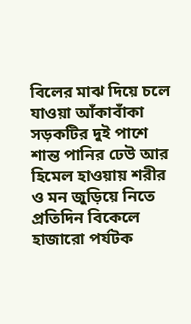বিলের মাঝ দিয়ে চলে যাওয়া আঁকাবাঁকা সড়কটির দুই পাশে শান্ত পানির ঢেউ আর হিমেল হাওয়ায় শরীর ও মন জুড়িয়ে নিতে প্রতিদিন বিকেলে হাজারো পর্যটক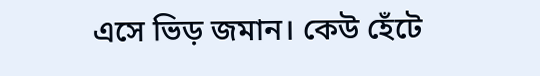এসে ভিড় জমান। কেউ হেঁটে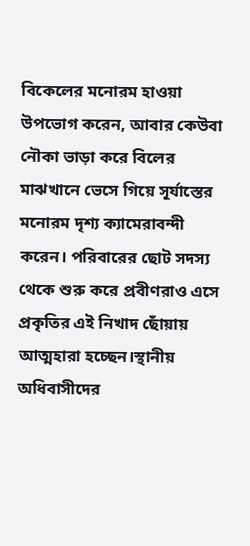বিকেলের মনোরম হাওয়া উপভোগ করেন, আবার কেউবা নৌকা ভাড়া করে বিলের মাঝখানে ভেসে গিয়ে সূর্যাস্তের মনোরম দৃশ্য ক্যামেরাবন্দী করেন। পরিবারের ছোট সদস্য থেকে শুরু করে প্রবীণরাও এসে প্রকৃতির এই নিখাদ ছোঁয়ায় আত্মহারা হচ্ছেন।স্থানীয় অধিবাসীদের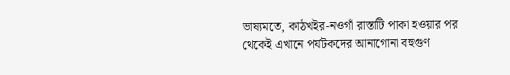ভাষ্যমতে, কাঠখইর-নওগাঁ রাস্তাটি পাকা হওয়ার পর থেকেই এখানে পর্যটকদের আনাগোনা বহুগুণ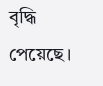বৃদ্ধি পেয়েছে।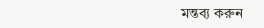মন্তব্য করুন